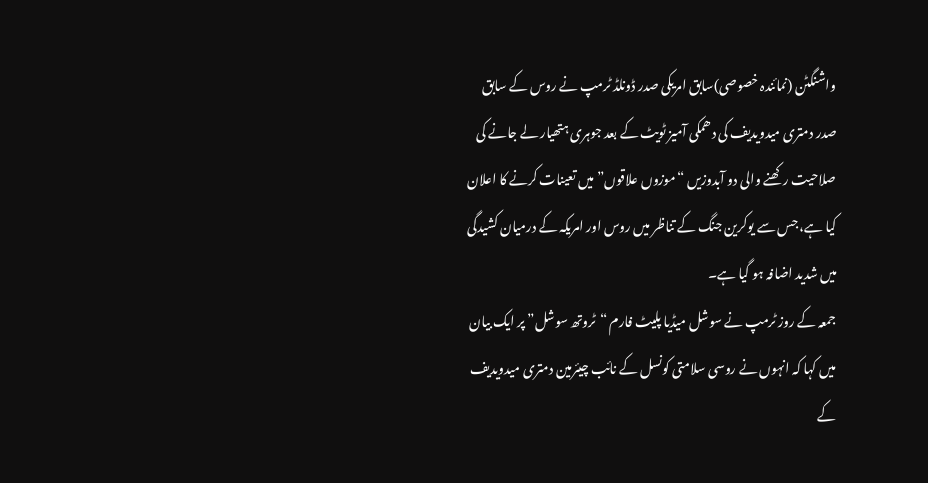واشنگٹن (نمائندہ خصوصی)سابق امریکی صدر ڈونلڈ ٹرمپ نے روس کے سابق صدر دمتری میدویدیف کی دھمکی آمیز ٹویٹ کے بعد جوہری ہتھیار لے جانے کی صلاحیت رکھنے والی دو آبدوزیں “موزوں علاقوں” میں تعینات کرنے کا اعلان کیا ہے، جس سے یوکرین جنگ کے تناظر میں روس اور امریکہ کے درمیان کشیدگی میں شدید اضافہ ہو گیا ہے۔
جمعہ کے روز ٹرمپ نے سوشل میڈیا پلیٹ فارم “ٹروتھ سوشل” پر ایک بیان میں کہا کہ انہوں نے روسی سلامتی کونسل کے نائب چیئرمین دمتری میدویدیف کے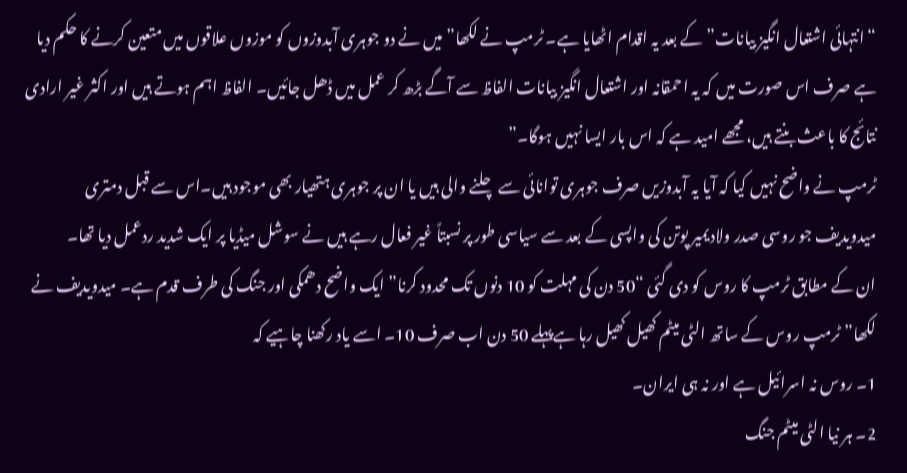“انتہائی اشتعال انگیز بیانات” کے بعد یہ اقدام اٹھایا ہے۔ ٹرمپ نے لکھا”میں نے دو جوہری آبدوزوں کو موزوں علاقوں میں متعین کرنے کا حکم دیا ہے صرف اس صورت میں کہ یہ احمقانہ اور اشتعال انگیز بیانات الفاظ سے آگے بڑھ کر عمل میں ڈھل جائیں۔ الفاظ اہم ہوتے ہیں اور اکثر غیر ارادی نتائج کا باعث بنتے ہیں، مجھے امید ہے کہ اس بار ایسا نہیں ہوگا۔”
ٹرمپ نے واضح نہیں کیا کہ آیا یہ آبدوزیں صرف جوہری توانائی سے چلنے والی ہیں یا ان پر جوہری ہتھیار بھی موجود ہیں۔اس سے قبل دمتری میدویدیف جو روسی صدر ولادیمیر پوتن کی واپسی کے بعد سے سیاسی طور پر نسبتاً غیر فعال رہے ہیں نے سوشل میڈیا پر ایک شدید ردعمل دیا تھا۔
ان کے مطابق ٹرمپ کا روس کو دی گئی “50 دن کی مہلت کو 10 دنوں تک محدود کرنا” ایک واضح دھمکی اور جنگ کی طرف قدم ہے۔ میدویدیف نے لکھا”ٹرمپ روس کے ساتھ الٹی میٹم کھیل کھیل رہا ہےپہلے 50 دن اب صرف 10۔ اسے یاد رکھنا چاہیے کہ
1۔ روس نہ اسرائیل ہے اور نہ ہی ایران۔
2۔ ہر نیا الٹی میٹم جنگ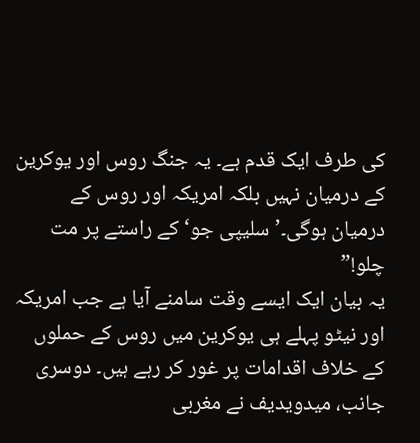کی طرف ایک قدم ہے۔ یہ جنگ روس اور یوکرین کے درمیان نہیں بلکہ امریکہ اور روس کے درمیان ہوگی۔’سلیپی جو‘ کے راستے پر مت چلو!”
یہ بیان ایک ایسے وقت سامنے آیا ہے جب امریکہ اور نیٹو پہلے ہی یوکرین میں روس کے حملوں کے خلاف اقدامات پر غور کر رہے ہیں۔ دوسری جانب، میدویدیف نے مغربی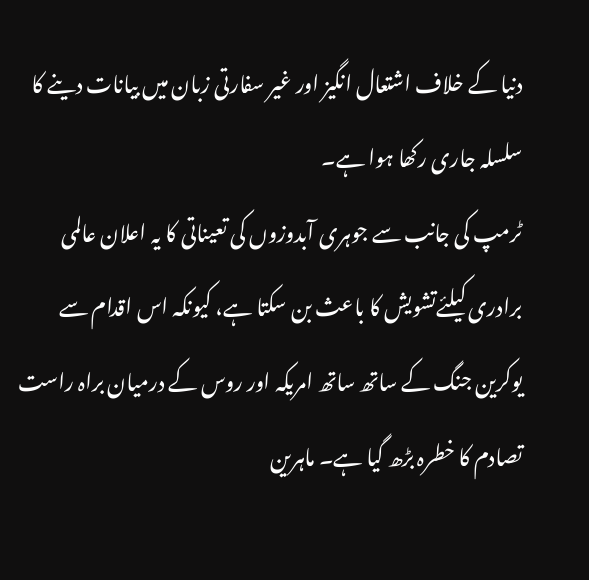دنیا کے خلاف اشتعال انگیز اور غیر سفارتی زبان میں بیانات دینے کا سلسلہ جاری رکھا ہوا ہے۔
ٹرمپ کی جانب سے جوہری آبدوزوں کی تعیناتی کا یہ اعلان عالمی برادری کیلئےتشویش کا باعث بن سکتا ہے، کیونکہ اس اقدام سے یوکرین جنگ کے ساتھ ساتھ امریکہ اور روس کے درمیان براہ راست تصادم کا خطرہ بڑھ گیا ہے۔ ماہرین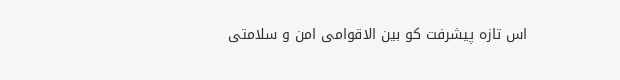اس تازہ پیشرفت کو بین الاقوامی امن و سلامتی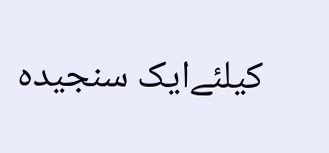کیلئےایک سنجیدہ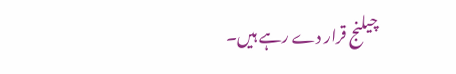چیلنج قرار دے رہے ہیں۔